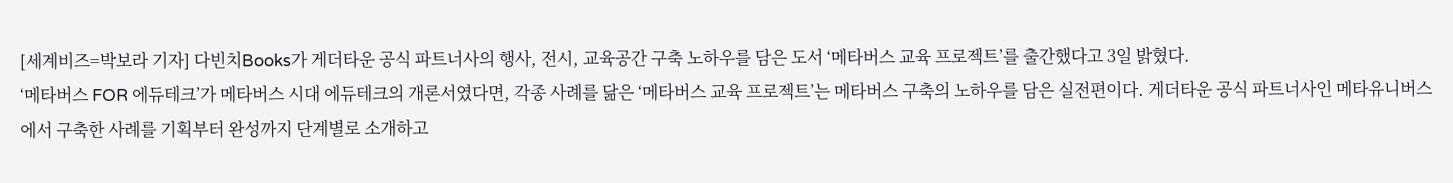[세계비즈=박보라 기자] 다빈치Books가 게더타운 공식 파트너사의 행사, 전시, 교육공간 구축 노하우를 담은 도서 ‘메타버스 교육 프로젝트’를 출간했다고 3일 밝혔다.
‘메타버스 FOR 에듀테크’가 메타버스 시대 에듀테크의 개론서였다면, 각종 사례를 닮은 ‘메타버스 교육 프로젝트’는 메타버스 구축의 노하우를 담은 실전편이다. 게더타운 공식 파트너사인 메타유니버스에서 구축한 사례를 기획부터 완성까지 단계별로 소개하고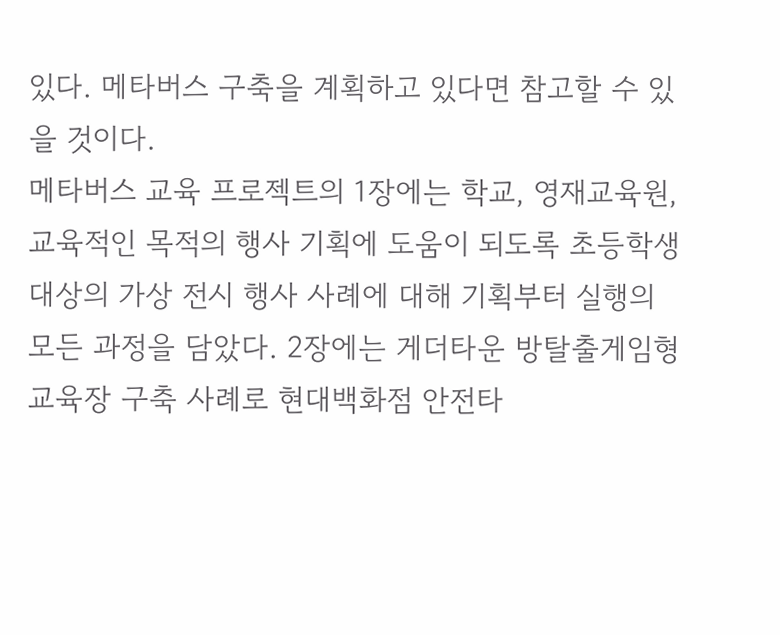있다. 메타버스 구축을 계획하고 있다면 참고할 수 있을 것이다.
메타버스 교육 프로젝트의 1장에는 학교, 영재교육원, 교육적인 목적의 행사 기획에 도움이 되도록 초등학생 대상의 가상 전시 행사 사례에 대해 기획부터 실행의 모든 과정을 담았다. 2장에는 게더타운 방탈출게임형 교육장 구축 사례로 현대백화점 안전타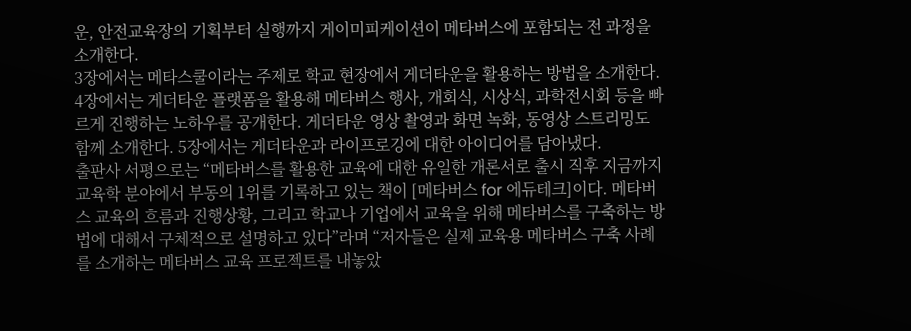운, 안전교육장의 기획부터 실행까지 게이미피케이션이 메타버스에 포함되는 전 과정을 소개한다.
3장에서는 메타스쿨이라는 주제로 학교 현장에서 게더타운을 활용하는 방법을 소개한다. 4장에서는 게더타운 플랫폼을 활용해 메타버스 행사, 개회식, 시상식, 과학전시회 등을 빠르게 진행하는 노하우를 공개한다. 게더타운 영상 촬영과 화면 녹화, 동영상 스트리밍도 함께 소개한다. 5장에서는 게더타운과 라이프로깅에 대한 아이디어를 담아냈다.
출판사 서평으로는 “메타버스를 활용한 교육에 대한 유일한 개론서로 출시 직후 지금까지 교육학 분야에서 부동의 1위를 기록하고 있는 책이 [메타버스 for 에듀테크]이다. 메타버스 교육의 흐름과 진행상황, 그리고 학교나 기업에서 교육을 위해 메타버스를 구축하는 방법에 대해서 구체적으로 설명하고 있다”라며 “저자들은 실제 교육용 메타버스 구축 사례를 소개하는 메타버스 교육 프로젝트를 내놓았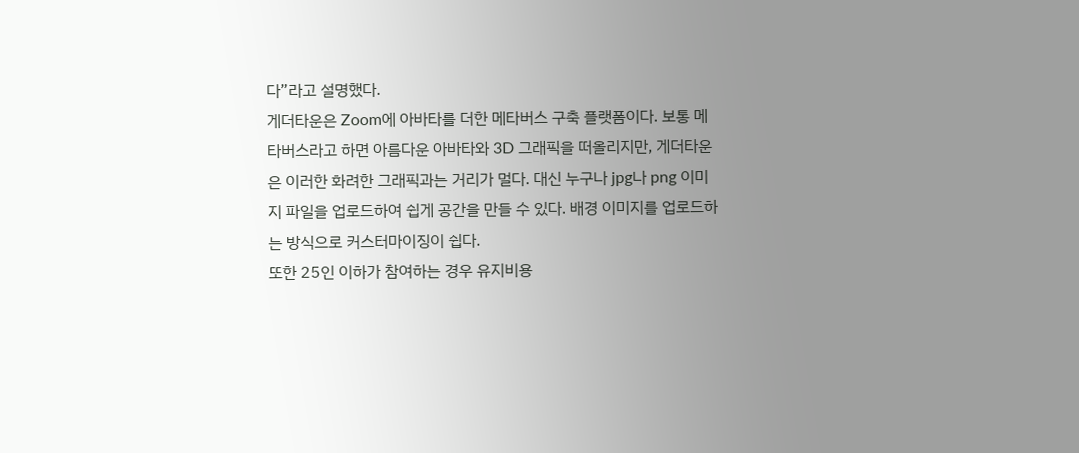다”라고 설명했다.
게더타운은 Zoom에 아바타를 더한 메타버스 구축 플랫폼이다. 보통 메타버스라고 하면 아름다운 아바타와 3D 그래픽을 떠올리지만, 게더타운은 이러한 화려한 그래픽과는 거리가 멀다. 대신 누구나 jpg나 png 이미지 파일을 업로드하여 쉽게 공간을 만들 수 있다. 배경 이미지를 업로드하는 방식으로 커스터마이징이 쉽다.
또한 25인 이하가 참여하는 경우 유지비용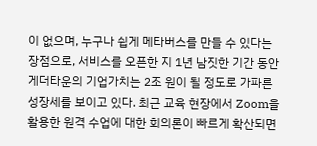이 없으며, 누구나 쉽게 메타버스를 만들 수 있다는 장점으로, 서비스를 오픈한 지 1년 남짓한 기간 동안 게더타운의 기업가치는 2조 원이 될 정도로 가파른 성장세를 보이고 있다. 최근 교육 현장에서 Zoom을 활용한 원격 수업에 대한 회의론이 빠르게 확산되면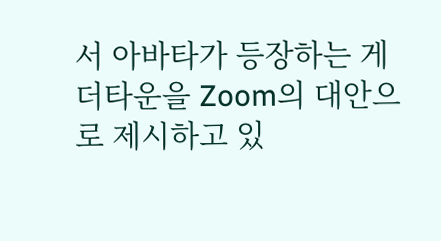서 아바타가 등장하는 게더타운을 Zoom의 대안으로 제시하고 있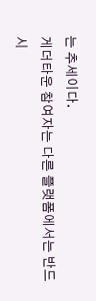는 추세이다.
게더타운 참여자는 다른 플랫폼에서는 반드시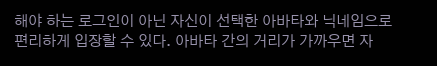해야 하는 로그인이 아닌 자신이 선택한 아바타와 닉네임으로 편리하게 입장할 수 있다. 아바타 간의 거리가 가까우면 자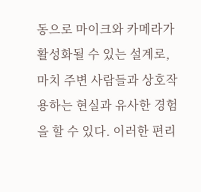동으로 마이크와 카메라가 활성화될 수 있는 설계로, 마치 주변 사람들과 상호작용하는 현실과 유사한 경험을 할 수 있다. 이러한 편리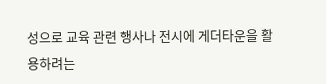성으로 교육 관련 행사나 전시에 게더타운을 활용하려는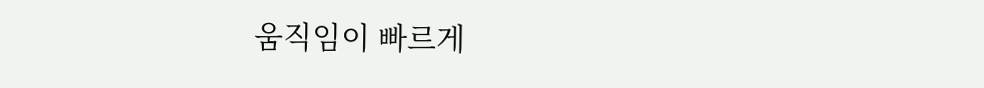움직임이 빠르게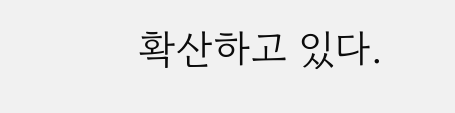확산하고 있다.